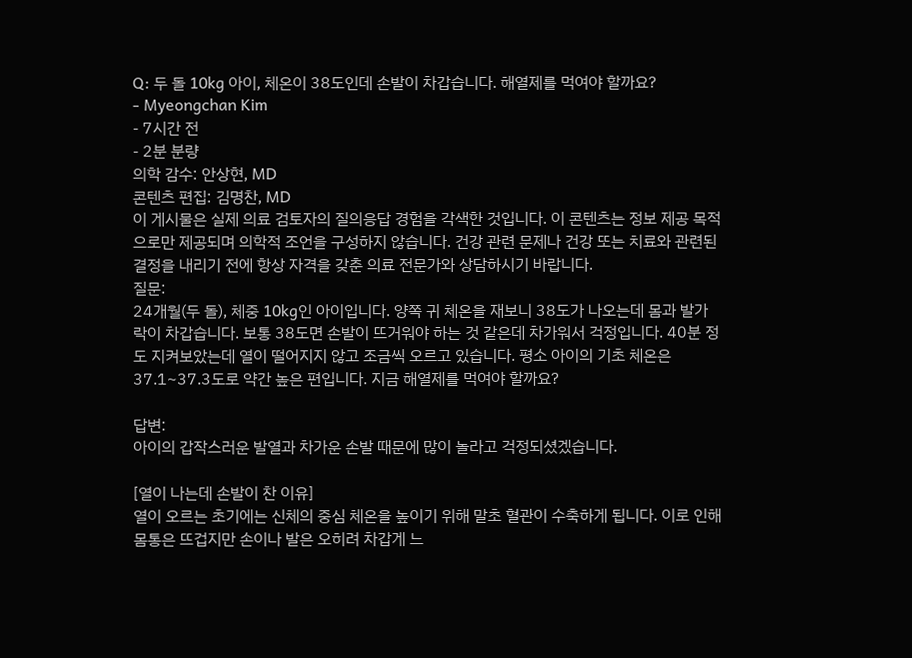Q: 두 돌 10kg 아이, 체온이 38도인데 손발이 차갑습니다. 해열제를 먹여야 할까요?
- Myeongchan Kim
- 7시간 전
- 2분 분량
의학 감수: 안상현, MD
콘텐츠 편집: 김명찬, MD
이 게시물은 실제 의료 검토자의 질의응답 경험을 각색한 것입니다. 이 콘텐츠는 정보 제공 목적으로만 제공되며 의학적 조언을 구성하지 않습니다. 건강 관련 문제나 건강 또는 치료와 관련된 결정을 내리기 전에 항상 자격을 갖춘 의료 전문가와 상담하시기 바랍니다.
질문:
24개월(두 돌), 체중 10kg인 아이입니다. 양쪽 귀 체온을 재보니 38도가 나오는데 몸과 발가락이 차갑습니다. 보통 38도면 손발이 뜨거워야 하는 것 같은데 차가워서 걱정입니다. 40분 정도 지켜보았는데 열이 떨어지지 않고 조금씩 오르고 있습니다. 평소 아이의 기초 체온은 37.1~37.3도로 약간 높은 편입니다. 지금 해열제를 먹여야 할까요?

답변:
아이의 갑작스러운 발열과 차가운 손발 때문에 많이 놀라고 걱정되셨겠습니다.

[열이 나는데 손발이 찬 이유]
열이 오르는 초기에는 신체의 중심 체온을 높이기 위해 말초 혈관이 수축하게 됩니다. 이로 인해 몸통은 뜨겁지만 손이나 발은 오히려 차갑게 느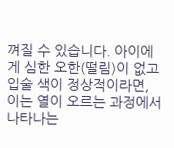껴질 수 있습니다. 아이에게 심한 오한(떨림)이 없고 입술 색이 정상적이라면, 이는 열이 오르는 과정에서 나타나는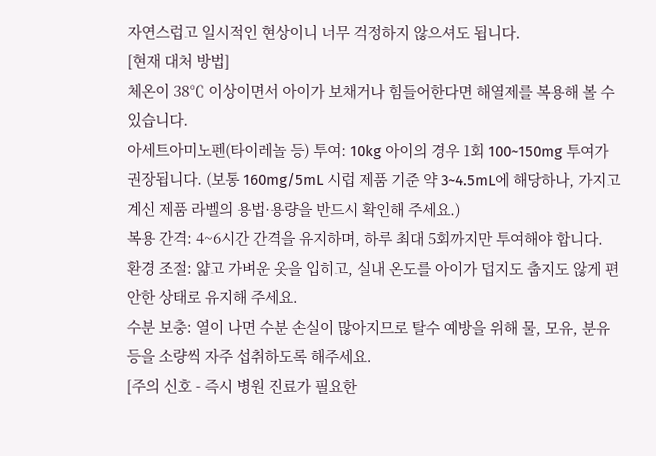자연스럽고 일시적인 현상이니 너무 걱정하지 않으셔도 됩니다.
[현재 대처 방법]
체온이 38℃ 이상이면서 아이가 보채거나 힘들어한다면 해열제를 복용해 볼 수 있습니다.
아세트아미노펜(타이레놀 등) 투여: 10kg 아이의 경우 1회 100~150mg 투여가 권장됩니다. (보통 160mg/5mL 시럽 제품 기준 약 3~4.5mL에 해당하나, 가지고 계신 제품 라벨의 용법·용량을 반드시 확인해 주세요.)
복용 간격: 4~6시간 간격을 유지하며, 하루 최대 5회까지만 투여해야 합니다.
환경 조절: 얇고 가벼운 옷을 입히고, 실내 온도를 아이가 덥지도 춥지도 않게 편안한 상태로 유지해 주세요.
수분 보충: 열이 나면 수분 손실이 많아지므로 탈수 예방을 위해 물, 모유, 분유 등을 소량씩 자주 섭취하도록 해주세요.
[주의 신호 - 즉시 병원 진료가 필요한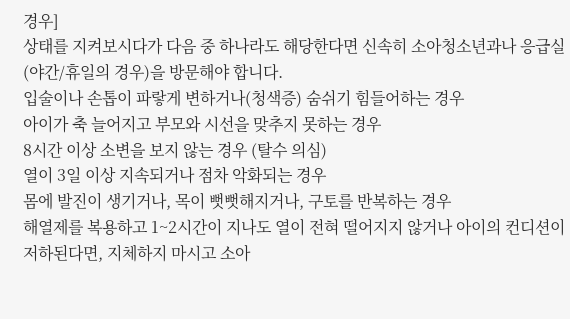경우]
상태를 지켜보시다가 다음 중 하나라도 해당한다면 신속히 소아청소년과나 응급실(야간/휴일의 경우)을 방문해야 합니다.
입술이나 손톱이 파랗게 변하거나(청색증) 숨쉬기 힘들어하는 경우
아이가 축 늘어지고 부모와 시선을 맞추지 못하는 경우
8시간 이상 소변을 보지 않는 경우 (탈수 의심)
열이 3일 이상 지속되거나 점차 악화되는 경우
몸에 발진이 생기거나, 목이 뻣뻣해지거나, 구토를 반복하는 경우
해열제를 복용하고 1~2시간이 지나도 열이 전혀 떨어지지 않거나 아이의 컨디션이 저하된다면, 지체하지 마시고 소아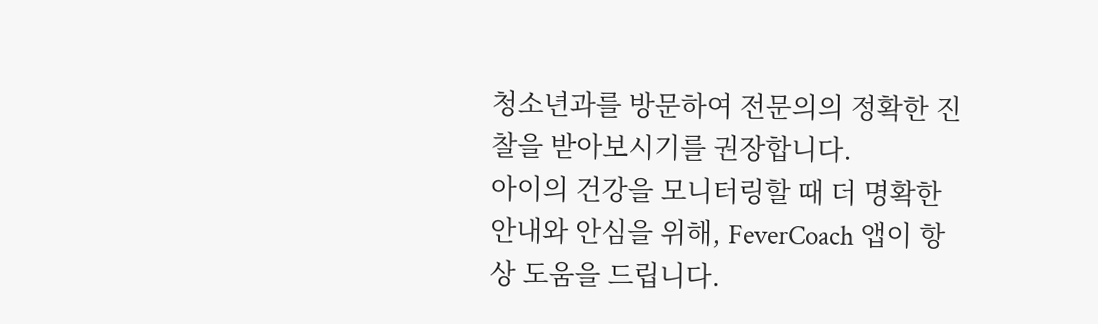청소년과를 방문하여 전문의의 정확한 진찰을 받아보시기를 권장합니다.
아이의 건강을 모니터링할 때 더 명확한 안내와 안심을 위해, FeverCoach 앱이 항상 도움을 드립니다.